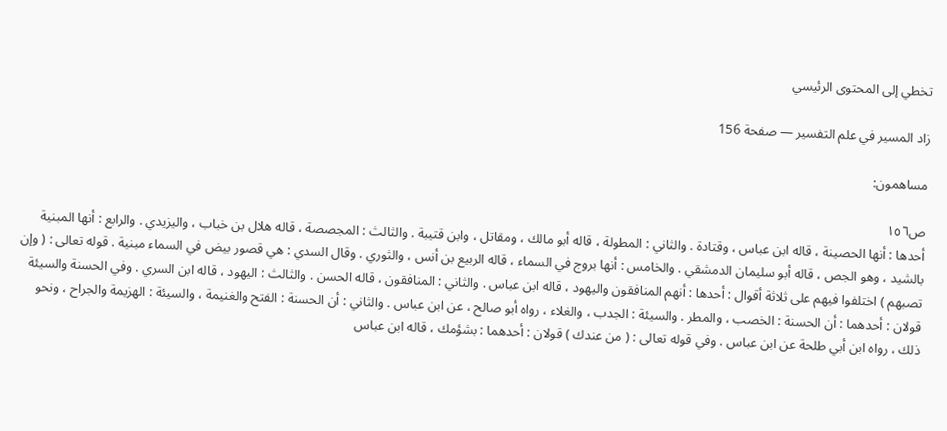تخطي إلى المحتوى الرئيسي

زاد المسير في علم التفسير — صفحة 156

مساهمون:

ص١٥٦
أحدها : أنها الحصينة ، قاله ابن عباس ، وقتادة . والثاني : المطولة ، قاله أبو مالك ، ومقاتل ، وابن قتيبة . والثالث : المجصصة ، قاله هلال بن خباب ، واليزيدي . والرابع : أنها المبنية بالشيد ، وهو الجص ، قاله أبو سليمان الدمشقي . والخامس : أنها بروج في السماء ، قاله الربيع بن أنس ، والثوري . وقال السدي : هي قصور بيض في السماء مبنية . قوله تعالى : ( وإن تصبهم ) اختلفوا فيهم على ثلاثة أقوال : أحدها : أنهم المنافقون واليهود ، قاله ابن عباس . والثاني : المنافقون ، قاله الحسن . والثالث : اليهود ، قاله ابن السري . وفي الحسنة والسيئة قولان : أحدهما : أن الحسنة : الخصب ، والمطر . والسيئة : الجدب ، والغلاء ، رواه أبو صالح ، عن ابن عباس . والثاني : أن الحسنة : الفتح والغنيمة ، والسيئة : الهزيمة والجراح ، ونحو ذلك ، رواه ابن أبي طلحة عن ابن عباس . وفي قوله تعالى : ( من عندك ) قولان : أحدهما : بشؤمك ، قاله ابن عباس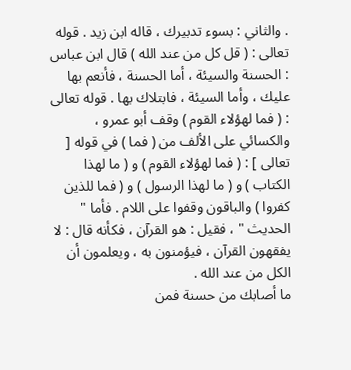. والثاني : بسوء تدبيرك ، قاله ابن زيد . قوله تعالى : ( قل كل من عند الله ) قال ابن عباس : الحسنة والسيئة ، أما الحسنة ، فأنعم بها عليك ، وأما السيئة ، فابتلاك بها . قوله تعالى : ( فما لهؤلاء القوم ) وقف أبو عمرو ، والكسائي على الألف من ( فما ) في قوله [ تعالى ] : ( فما لهؤلاء القوم ) و ( ما لهذا الكتاب ) و ( ما لهذا الرسول ) و ( فما للذين كفروا ) والباقون وقفوا على اللام . فأما " الحديث " ، فقيل : هو القرآن ، فكأنه قال : لا يفقهون القرآن ، فيؤمنون به ، ويعلمون أن الكل من عند الله .
ما أصابك من حسنة فمن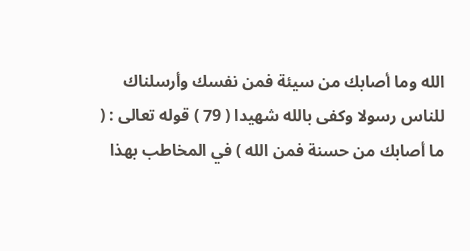الله وما أصابك من سيئة فمن نفسك وأرسلناك للناس رسولا وكفى بالله شهيدا ( 79 ) قوله تعالى : ( ما أصابك من حسنة فمن الله ) في المخاطب بهذا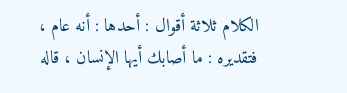الكلام ثلاثة أقوال : أحدها : أنه عام ، فتقديره : ما أصابك أيها الإنسان ، قاله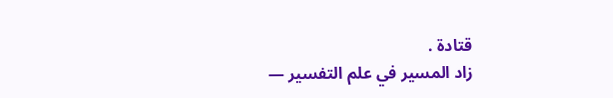قتادة .
زاد المسير في علم التفسير —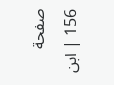صفحة 156 | ابن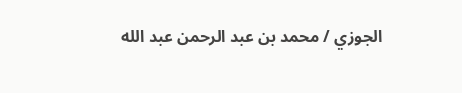الجوزي / محمد بن عبد الرحمن عبد الله